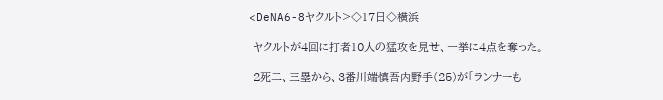<DeNA6-8ヤクルト>◇17日◇横浜

 ヤクルトが4回に打者10人の猛攻を見せ、一挙に4点を奪った。

 2死二、三塁から、3番川端慎吾内野手(25)が「ランナーも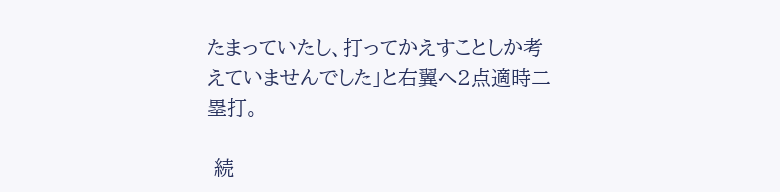たまっていたし、打ってかえすことしか考えていませんでした」と右翼へ2点適時二塁打。

 続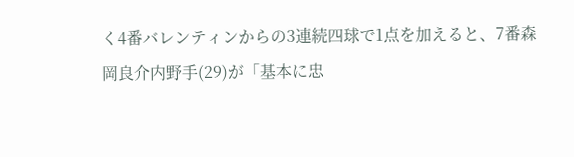く4番バレンティンからの3連続四球で1点を加えると、7番森岡良介内野手(29)が「基本に忠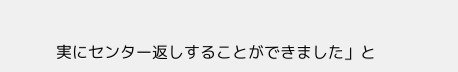実にセンター返しすることができました」と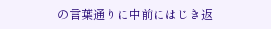の言葉通りに中前にはじき返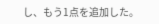し、もう1点を追加した。